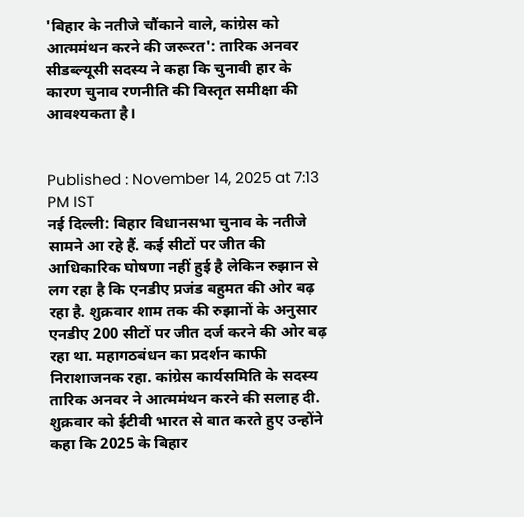'बिहार के नतीजे चौंकाने वाले, कांग्रेस को आत्ममंथन करने की जरूरत': तारिक अनवर
सीडब्ल्यूसी सदस्य ने कहा कि चुनावी हार के कारण चुनाव रणनीति की विस्तृत समीक्षा की आवश्यकता है।


Published : November 14, 2025 at 7:13 PM IST
नई दिल्ली: बिहार विधानसभा चुनाव के नतीजे सामने आ रहे हैं. कई सीटों पर जीत की आधिकारिक घोषणा नहीं हुई है लेकिन रुझान से लग रहा है कि एनडीए प्रजंड बहुमत की ओर बढ़ रहा है. शुक्रवार शाम तक की रुझानों के अनुसार एनडीए 200 सीटों पर जीत दर्ज करने की ओर बढ़ रहा था. महागठबंधन का प्रदर्शन काफी निराशाजनक रहा. कांग्रेस कार्यसमिति के सदस्य तारिक अनवर ने आत्ममंथन करने की सलाह दी.
शुक्रवार को ईटीवी भारत से बात करते हुए उन्होंने कहा कि 2025 के बिहार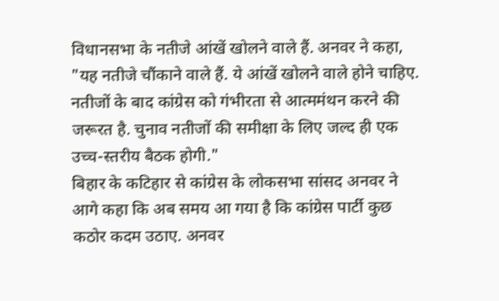विधानसभा के नतीजे आंखें खोलने वाले हैं. अनवर ने कहा, "यह नतीजे चौंकाने वाले हैं. ये आंखें खोलने वाले होने चाहिए. नतीजों के बाद कांग्रेस को गंभीरता से आत्ममंथन करने की जरूरत है. चुनाव नतीजों की समीक्षा के लिए जल्द ही एक उच्च-स्तरीय बैठक होगी."
बिहार के कटिहार से कांग्रेस के लोकसभा सांसद अनवर ने आगे कहा कि अब समय आ गया है कि कांग्रेस पार्टी कुछ कठोर कदम उठाए. अनवर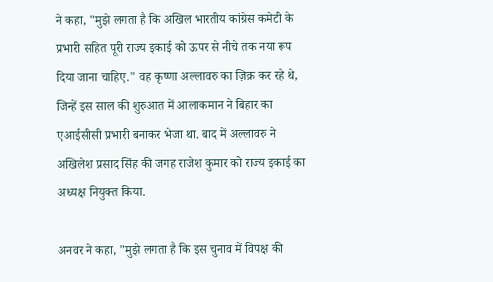ने कहा, "मुझे लगता है कि अखिल भारतीय कांग्रेस कमेटी के प्रभारी सहित पूरी राज्य इकाई को ऊपर से नीचे तक नया रूप दिया जाना चाहिए." वह कृष्णा अल्लावरु का ज़िक्र कर रहे थे, जिन्हें इस साल की शुरुआत में आलाकमान ने बिहार का एआईसीसी प्रभारी बनाकर भेजा था. बाद में अल्लावरु ने अखिलेश प्रसाद सिंह की जगह राजेश कुमार को राज्य इकाई का अध्यक्ष नियुक्त किया.

अनवर ने कहा, "मुझे लगता है कि इस चुनाव में विपक्ष की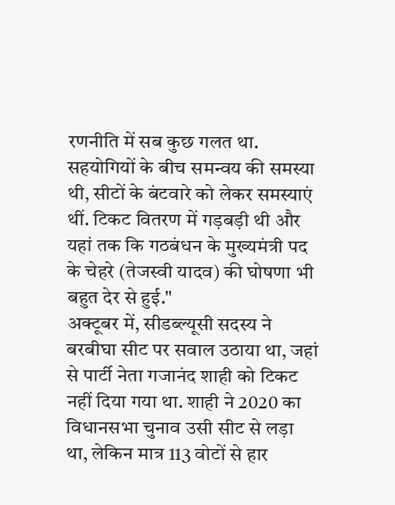रणनीति में सब कुछ गलत था. सहयोगियों के बीच समन्वय की समस्या थी, सीटों के बंटवारे को लेकर समस्याएं थीं. टिकट वितरण में गड़बड़ी थी और यहां तक कि गठबंधन के मुख्यमंत्री पद के चेहरे (तेजस्वी यादव) की घोषणा भी बहुत देर से हुई."
अक्टूबर में, सीडब्ल्यूसी सदस्य ने बरबीघा सीट पर सवाल उठाया था, जहां से पार्टी नेता गजानंद शाही को टिकट नहीं दिया गया था. शाही ने 2020 का विधानसभा चुनाव उसी सीट से लड़ा था, लेकिन मात्र 113 वोटों से हार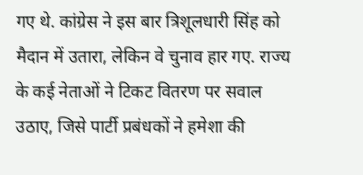गए थे. कांग्रेस ने इस बार त्रिशूलधारी सिंह को मैदान में उतारा, लेकिन वे चुनाव हार गए. राज्य के कई नेताओं ने टिकट वितरण पर सवाल उठाए, जिसे पार्टी प्रबंधकों ने हमेशा की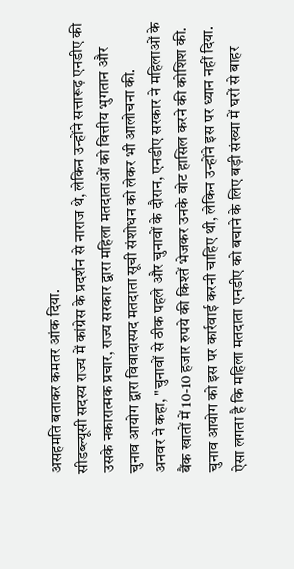असहमति बताकर कमतर आंक दिया.
सीडब्ल्यूसी सदस्य राज्य में कांग्रेस के प्रदर्शन से नाराज थे, लेकिन उन्होंने सत्तारूढ़ एनडीए की उसके नकारात्मक प्रचार, राज्य सरकार द्वारा महिला मतदाताओं को वित्तीय भुगतान और चुनाव आयोग द्वारा विवादास्पद मतदाता सूची संशोधन को लेकर भी आलोचना की.
अनवर ने कहा, "चुनावों से ठीक पहले और चुनावों के दौरान, एनडीए सरकार ने महिलाओं के बैंक खातों में 10-10 हजार रुपये की किश्तें भेजकर उनके वोट हासिल करने की कोशिश की. चुनाव आयोग को इस पर कार्रवाई करनी चाहिए थी, लेकिन उन्होंने इस पर ध्यान नहीं दिया. ऐसा लगता है कि महिला मतदाता एनडीए को बचाने के लिए बड़ी संख्या में घरों से बाहर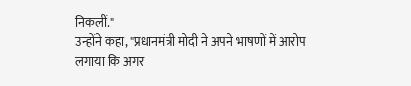निकलीं."
उन्होंने कहा, "प्रधानमंत्री मोदी ने अपने भाषणों में आरोप लगाया कि अगर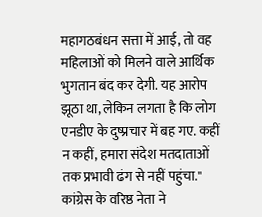महागठबंधन सत्ता में आई, तो वह महिलाओं को मिलने वाले आर्थिक भुगतान बंद कर देगी. यह आरोप झूठा था, लेकिन लगता है कि लोग एनडीए के दुष्प्रचार में बह गए. कहीं न कहीं, हमारा संदेश मतदाताओं तक प्रभावी ढंग से नहीं पहुंचा."
कांग्रेस के वरिष्ठ नेता ने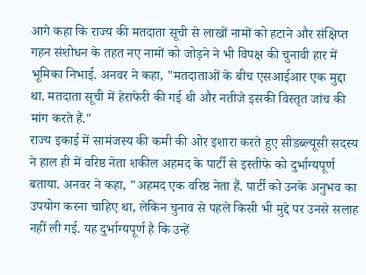आगे कहा कि राज्य की मतदाता सूची से लाखों नामों को हटाने और संक्षिप्त गहन संशोधन के तहत नए नामों को जोड़ने ने भी विपक्ष की चुनावी हार में भूमिका निभाई. अनवर ने कहा, "मतदाताओं के बीच एसआईआर एक मुद्दा था. मतदाता सूची में हेराफेरी की गई थी और नतीजे इसकी विस्तृत जांच की मांग करते हैं."
राज्य इकाई में सामंजस्य की कमी की ओर इशारा करते हुए सीडब्ल्यूसी सदस्य ने हाल ही में वरिष्ठ नेता शकील अहमद के पार्टी से इस्तीफे को दुर्भाग्यपूर्ण बताया. अनवर ने कहा, "अहमद एक वरिष्ठ नेता हैं. पार्टी को उनके अनुभव का उपयोग करना चाहिए था, लेकिन चुनाव से पहले किसी भी मुद्दे पर उनसे सलाह नहीं ली गई. यह दुर्भाग्यपूर्ण है कि उन्हें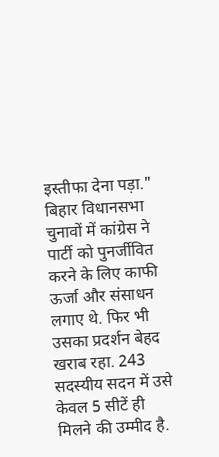इस्तीफा देना पड़ा."
बिहार विधानसभा चुनावों में कांग्रेस ने पार्टी को पुनर्जीवित करने के लिए काफी ऊर्जा और संसाधन लगाए थे. फिर भी उसका प्रदर्शन बेहद खराब रहा. 243 सदस्यीय सदन में उसे केवल 5 सीटें ही मिलने की उम्मीद है.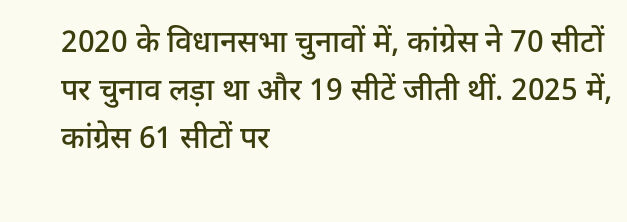2020 के विधानसभा चुनावों में, कांग्रेस ने 70 सीटों पर चुनाव लड़ा था और 19 सीटें जीती थीं. 2025 में, कांग्रेस 61 सीटों पर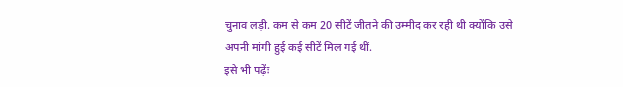चुनाव लड़ी. कम से कम 20 सीटें जीतने की उम्मीद कर रही थी क्योंकि उसे अपनी मांगी हुई कई सीटें मिल गई थीं.
इसे भी पढ़ेंः